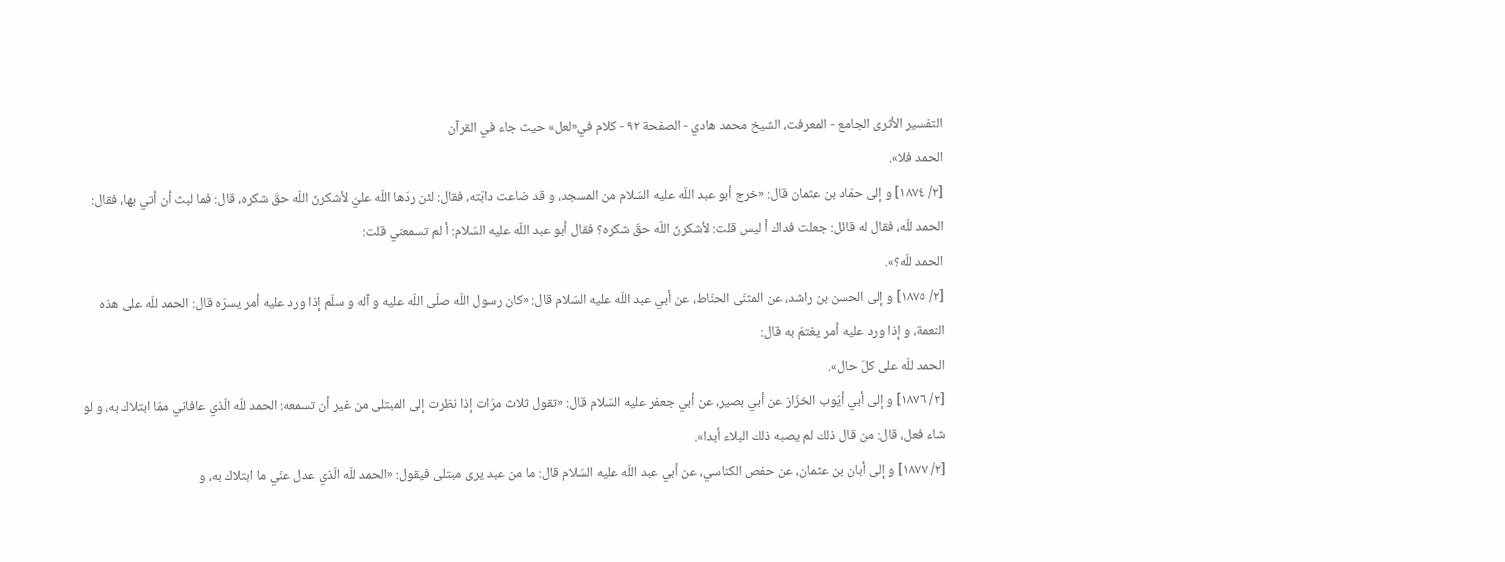التفسير الأثرى الجامع - المعرفت، الشيخ محمد هادي - الصفحة ٩٢ - كلام في«لعل» حيث جاء في القرآن
الحمد فلا».
[٢/ ١٨٧٤] و إلى حمّاد بن عثمان قال: «خرج أبو عبد اللّه عليه السّلام من المسجد، و قد ضاعت دابّته، فقال: لئن ردّها اللّه عليّ لأشكرنّ اللّه حقّ شكره، قال: فما لبث أن أتي بها، فقال: الحمد للّه، فقال له قائل: جعلت فداك أ ليس قلت: لأشكرنّ اللّه حقّ شكره؟ فقال أبو عبد اللّه عليه السّلام: أ لم تسمعني قلت:
الحمد للّه؟».
[٢/ ١٨٧٥] و إلى الحسن بن راشد، عن المثنّى الحنّاط، عن أبي عبد اللّه عليه السّلام قال: «كان رسول اللّه صلّى اللّه عليه و آله و سلّم إذا ورد عليه أمر يسرّه قال: الحمد للّه على هذه النعمة، و إذا ورد عليه أمر يغتمّ به قال:
الحمد للّه على كلّ حال».
[٢/ ١٨٧٦] و إلى أبي أيّوب الخزّاز عن أبي بصير، عن أبي جعفر عليه السّلام قال: «تقول ثلاث مرّات إذا نظرت إلى المبتلى من غير أن تسمعه: الحمد للّه الّذي عافاني ممّا ابتلاك به، و لو شاء فعل، قال: من قال ذلك لم يصبه ذلك البلاء أبدا».
[٢/ ١٨٧٧] و إلى أبان بن عثمان، عن حفص الكناسي، عن أبي عبد اللّه عليه السّلام قال: ما من عبد يرى مبتلى فيقول: «الحمد للّه الّذي عدل عنّي ما ابتلاك به، و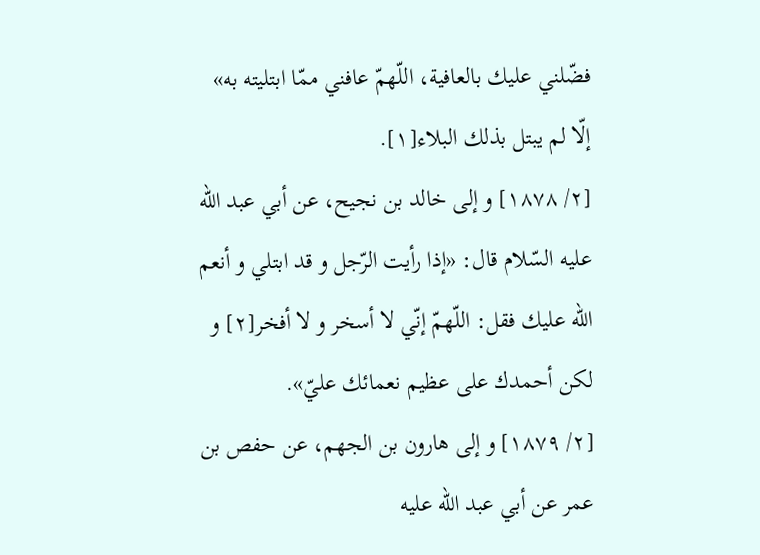فضّلني عليك بالعافية، اللّهمّ عافني ممّا ابتليته به» إلّا لم يبتل بذلك البلاء[١].
[٢/ ١٨٧٨] و إلى خالد بن نجيح، عن أبي عبد اللّه عليه السّلام قال: «إذا رأيت الرّجل و قد ابتلي و أنعم اللّه عليك فقل: اللّهمّ إنّي لا أسخر و لا أفخر[٢] و لكن أحمدك على عظيم نعمائك عليّ».
[٢/ ١٨٧٩] و إلى هارون بن الجهم، عن حفص بن عمر عن أبي عبد اللّه عليه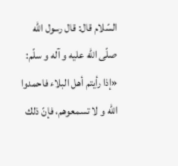السّلام قال: قال رسول اللّه صلّى اللّه عليه و آله و سلّم:
«إذا رأيتم أهل البلاء فاحمدوا اللّه و لا تسمعوهم، فإنّ ذلك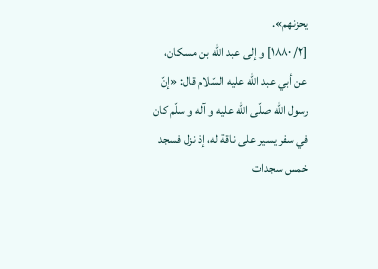يحزنهم».
[٢/ ١٨٨٠] و إلى عبد اللّه بن مسكان، عن أبي عبد اللّه عليه السّلام قال: «إنّ رسول اللّه صلّى اللّه عليه و آله و سلّم كان في سفر يسير على ناقة له، إذ نزل فسجد خمس سجدات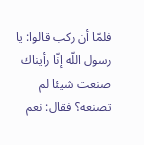فلمّا أن ركب قالوا: يا رسول اللّه إنّا رأيناك صنعت شيئا لم تصنعه؟ فقال: نعم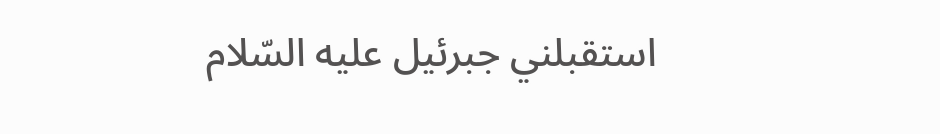استقبلني جبرئيل عليه السّلام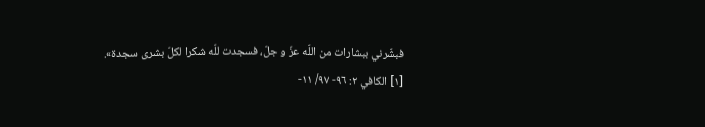فبشّرني ببشارات من اللّه عزّ و جلّ، فسجدت للّه شكرا لكلّ بشرى سجدة».
[١] الكافي ٢: ٩٦- ٩٧/ ١١-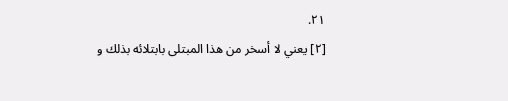٢١.
[٢] يعني لا أسخر من هذا المبتلى بابتلائه بذلك و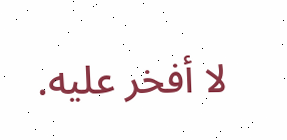لا أفخر عليه.